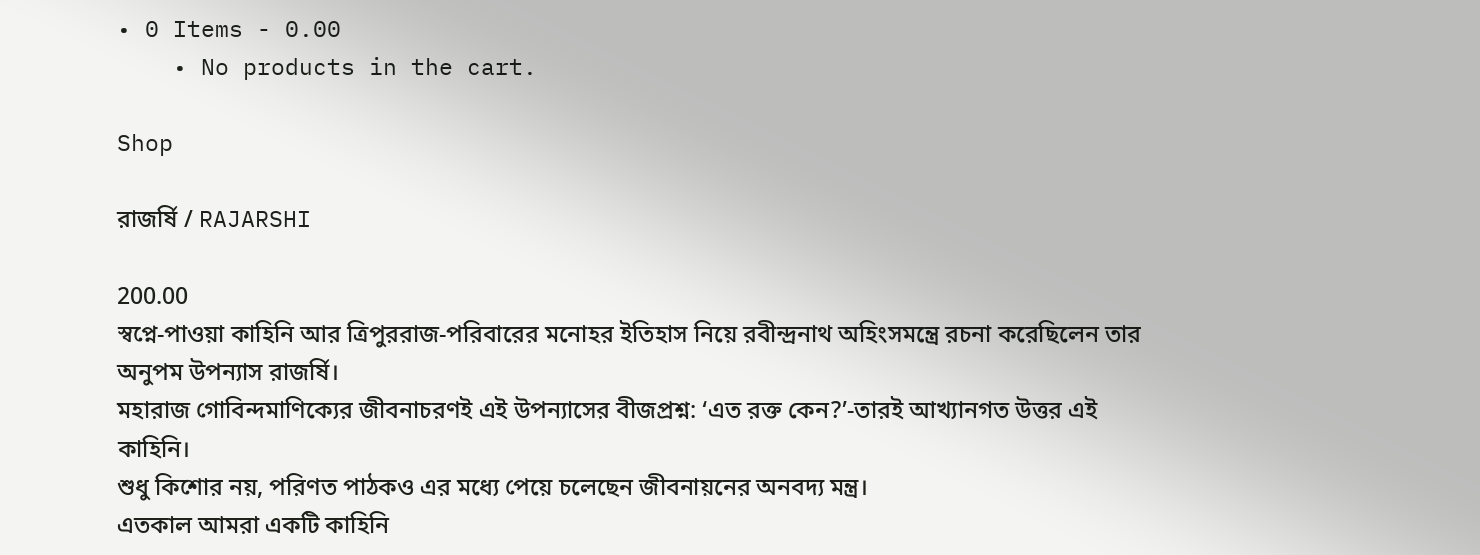• 0 Items - 0.00
    • No products in the cart.

Shop

রাজর্ষি / RAJARSHI

200.00
স্বপ্নে-পাওয়া কাহিনি আর ত্রিপুররাজ-পরিবারের মনোহর ইতিহাস নিয়ে রবীন্দ্রনাথ অহিংসমন্ত্রে রচনা করেছিলেন তার অনুপম উপন্যাস রাজর্ষি।
মহারাজ গোবিন্দমাণিক্যের জীবনাচরণই এই উপন্যাসের বীজপ্রশ্ন: ‘এত রক্ত কেন?’-তারই আখ্যানগত উত্তর এই কাহিনি।
শুধু কিশোর নয়, পরিণত পাঠকও এর মধ্যে পেয়ে চলেছেন জীবনায়নের অনবদ্য মন্ত্র।
এতকাল আমরা একটি কাহিনি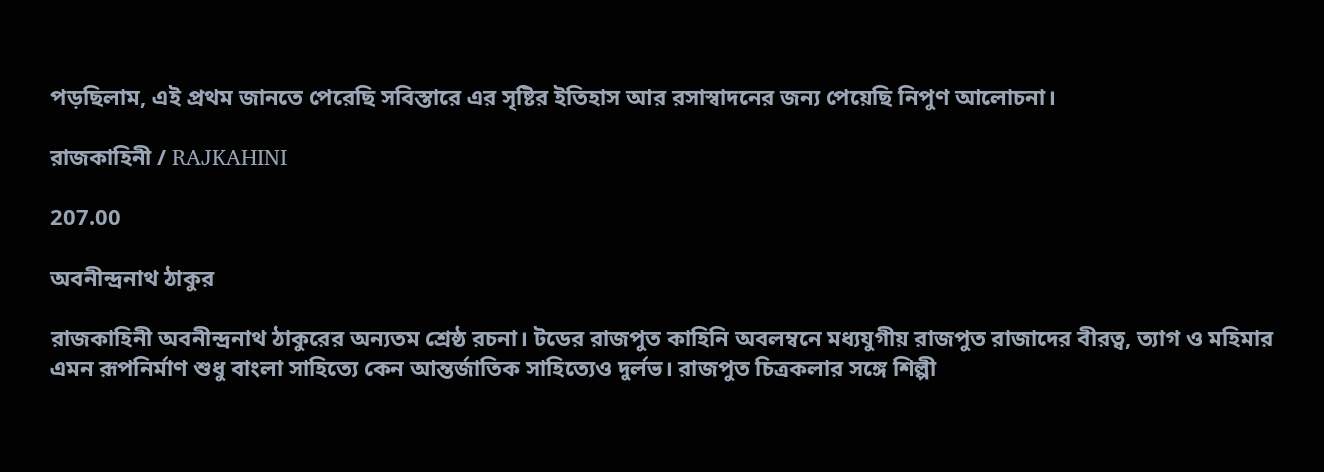পড়ছিলাম, এই প্রথম জানতে পেরেছি সবিস্তারে এর সৃষ্টির ইতিহাস আর রসাস্বাদনের জন্য পেয়েছি নিপুণ আলোচনা।

রাজকাহিনী / RAJKAHINI

207.00

অবনীন্দ্রনাথ ঠাকুর

রাজকাহিনী অবনীন্দ্রনাথ ঠাকুরের অন‌্যতম শ্রেষ্ঠ রচনা। টডের রাজপুত কাহিনি অবলম্বনে মধ‌্যযুগীয় রাজপুত রাজাদের বীরত্ব, ত‌্যাগ ও মহিমার এমন রূপনির্মাণ শুধু বাংলা সাহিত‌্যে কেন আন্তর্জাতিক সাহিত‌্যেও দুর্লভ। রাজপুত চিত্রকলার সঙ্গে শিল্পী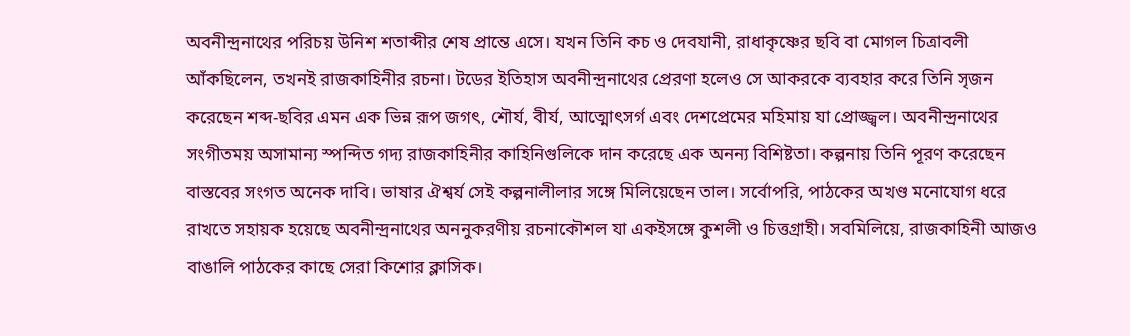অবনীন্দ্রনাথের পরিচয় উনিশ শতাব্দীর শেষ প্রান্তে এসে। যখন তিনি কচ ও দেবযানী, রাধাকৃষ্ণের ছবি বা মোগল চিত্রাবলী আঁকছিলেন, তখনই রাজকাহিনীর রচনা। টডের ইতিহাস অবনীন্দ্রনাথের প্রেরণা হলেও সে আকরকে ব‌্যবহার করে তিনি সৃজন করেছেন শব্দ-ছবির এমন এক ভিন্ন রূপ জগৎ, শৌর্য, বীর্য, আত্মোৎসর্গ এবং দেশপ্রেমের মহিমায় যা প্রোজ্জ্বল। অবনীন্দ্রনাথের সংগীতময় অসামান‌্য স্পন্দিত গদ‌্য রাজকাহিনীর কাহিনিগুলিকে দান করেছে এক অনন‌্য বিশিষ্টতা। কল্পনায় তিনি পূরণ করেছেন বাস্তবের সংগত অনেক দাবি। ভাষার ঐশ্বর্য সেই কল্পনালীলার সঙ্গে মিলিয়েছেন তাল। সর্বোপরি, পাঠকের অখণ্ড মনোযোগ ধরে রাখতে সহায়ক হয়েছে অবনীন্দ্রনাথের অননুকরণীয় রচনাকৌশল যা একইসঙ্গে কুশলী ও চিত্তগ্রাহী। সবমিলিয়ে, রাজকাহিনী আজও বাঙালি পাঠকের কাছে সেরা কিশোর ক্লাসিক।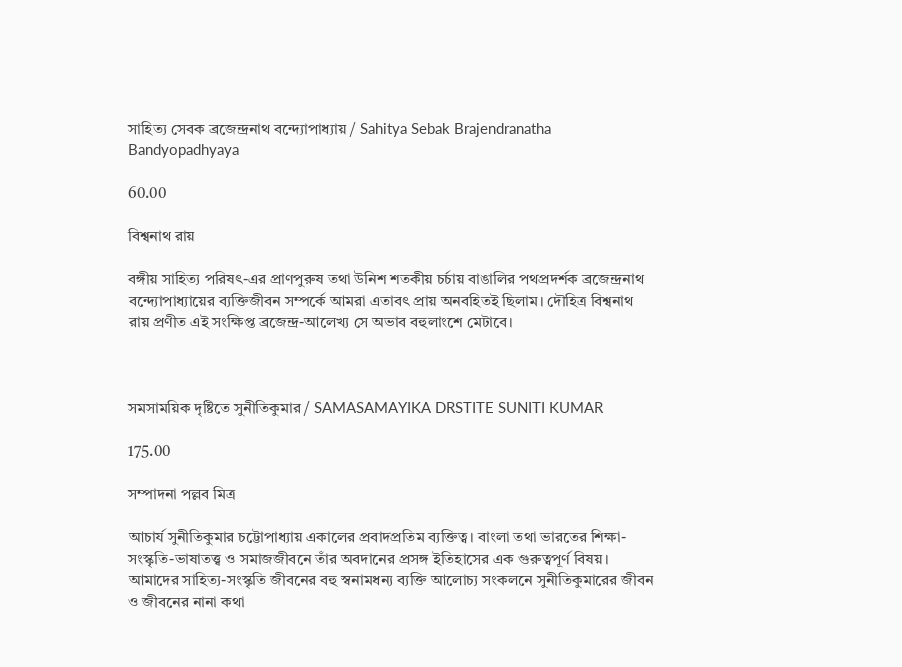সাহিত্য সেবক ব্রজেন্দ্রনাথ বন্দ্যোপাধ্যায় / Sahitya Sebak Brajendranatha Bandyopadhyaya

60.00

বিশ্বনাথ রায়

বঙ্গীয় সাহিত্য পরিষৎ-এর প্রাণপুরুষ তথা উনিশ শতকীয় চর্চায় বাঙালির পথপ্রদর্শক ব্রজেন্দ্রনাথ বন্দ্যোপাধ্যায়ের ব্যক্তিজীবন সম্পর্কে আমরা এতাবৎ প্রায় অনবহিতই ছিলাম। দৌহিত্র বিশ্বনাথ রায় প্রণীত এই সংক্ষিপ্ত ব্রজেন্দ্র-আলেখ্য সে অভাব বহুলাংশে মেটাবে।



সমসাময়িক দৃষ্টিতে সুনীতিকুমার / SAMASAMAYIKA DRSTITE SUNITI KUMAR

175.00

সম্পাদনা পল্লব মিত্র

আচার্য সুনীতিকুমার চট্টোপাধ‌্যায় একালের প্রবাদপ্রতিম ব‌্যক্তিত্ব। বাংলা তথা ভারতের শিক্ষা-সংস্কৃতি-ভাষাতত্ত্ব ও সমাজজীবনে তাঁর অবদানের প্রসঙ্গ ইতিহাসের এক গুরুত্বপূর্ণ বিষয়। আমাদের সাহিত‌্য-সংস্কৃতি জীবনের বহু স্বনামধন‌্য ব‌্যক্তি আলোচ‌্য সংকলনে সুনীতিকুমারের জীবন ও জীবনের নানা কথা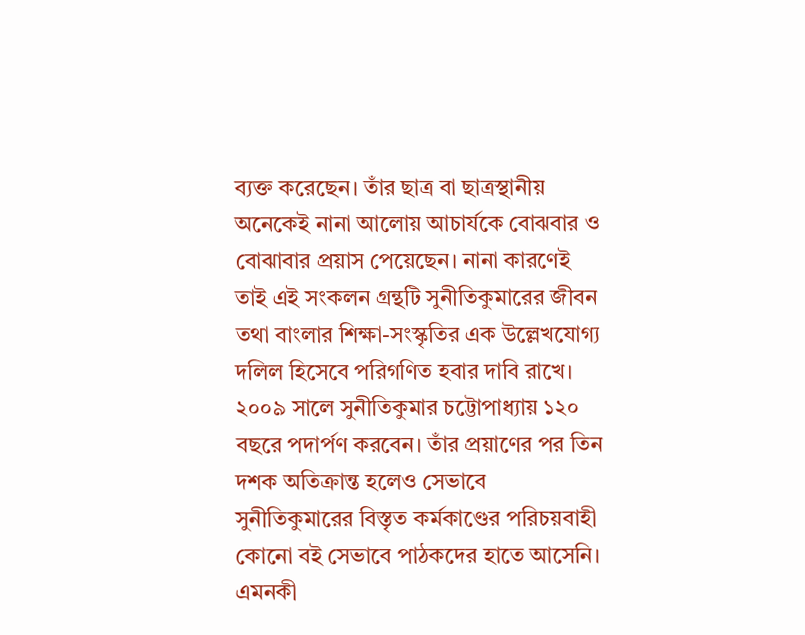ব‌্যক্ত করেছেন। তাঁর ছাত্র বা ছাত্রস্থানীয় অনেকেই নানা আলোয় আচার্যকে বোঝবার ও বোঝাবার প্রয়াস পেয়েছেন। নানা কারণেই তাই এই সংকলন গ্রন্থটি সুনীতিকুমারের জীবন তথা বাংলার শিক্ষা-সংস্কৃতির এক উল্লেখযোগ‌্য দলিল হিসেবে পরিগণিত হবার দাবি রাখে।  ২০০৯ সালে সুনীতিকুমার চট্টোপাধ‌্যায় ১২০ বছরে পদার্পণ করবেন। তাঁর প্রয়াণের পর তিন দশক অতিক্রান্ত হলেও সেভাবে সুনীতিকুমারের বিস্তৃত কর্মকাণ্ডের পরিচয়বাহী কোনো বই সেভাবে পাঠকদের হাতে আসেনি। এমনকী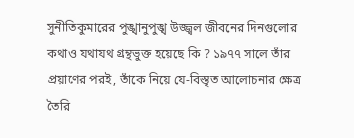সুনীতিকুমারের পুঙ্খানুপুঙ্খ উজ্জ্বল জীবনের দিনগুলোর কথাও যথাযথ গ্রন্থভুক্ত হয়েছে কি ? ১৯৭৭ সালে তাঁর প্রয়াণের পরই, তাঁকে নিয়ে যে-বিস্তৃত আলোচনার ক্ষেত্র তৈরি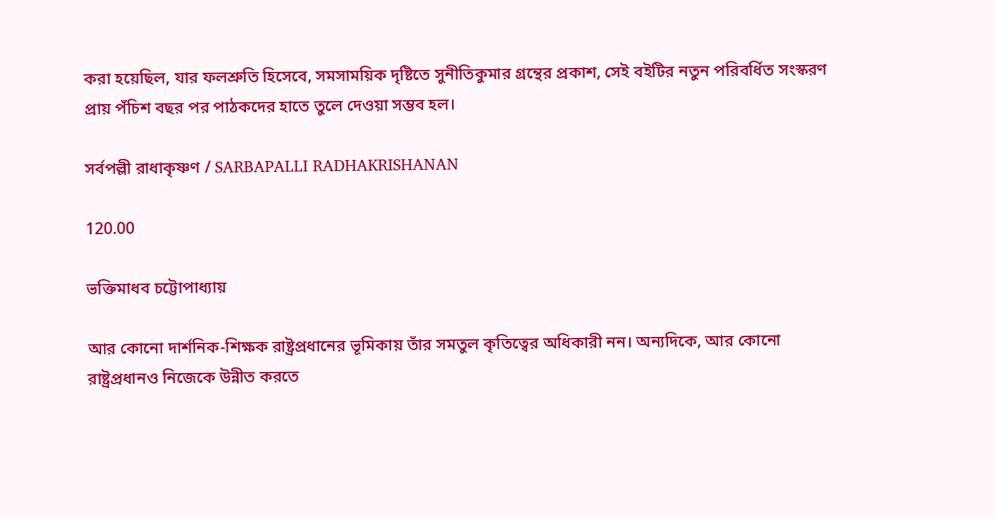করা হয়েছিল, যার ফলশ্রুতি হিসেবে, সমসাময়িক দৃষ্টিতে সুনীতিকুমার গ্রন্থের প্রকাশ, সেই বইটির নতুন পরিবর্ধিত সংস্করণ প্রায় পঁচিশ বছর পর পাঠকদের হাতে তুলে দেওয়া সম্ভব হল।

সর্বপল্লী রাধাকৃষ্ণণ / SARBAPALLI RADHAKRISHANAN

120.00

ভক্তিমাধব চট্টোপাধ্যায়

আর কোনো দার্শনিক-শিক্ষক রাষ্ট্রপ্রধানের ভূমিকায় তাঁর সমতুল কৃতিত্বের অধিকারী নন। অন্যদিকে, আর কোনো রাষ্ট্রপ্রধানও নিজেকে উন্নীত করতে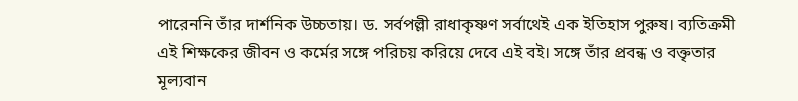পারেননি তাঁর দার্শনিক উচ্চতায়। ড. সর্বপল্লী রাধাকৃষ্ণণ সর্বাথেই এক ইতিহাস পুরুষ। ব্যতিক্রমী এই শিক্ষকের জীবন ও কর্মের সঙ্গে পরিচয় করিয়ে দেবে এই বই। সঙ্গে তাঁর প্রবন্ধ ও বক্তৃতার মূল্যবান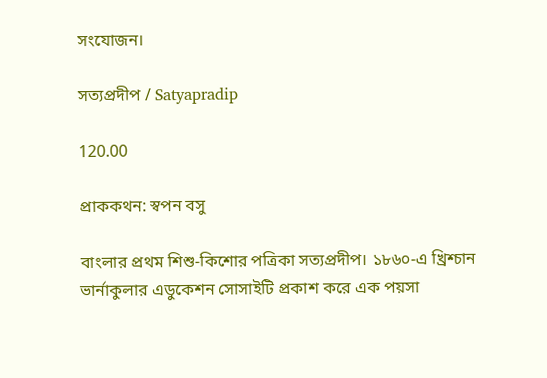সংযোজন।

সত্যপ্রদীপ / Satyapradip

120.00

প্রাককথন: স্বপন বসু

বাংলার প্রথম শিশু-কিশোর পত্রিকা সত্যপ্রদীপ। ১৮৬০-এ খ্রিশ্চান ভার্নাকুলার এডুকেশন সোসাইটি প্রকাশ করে এক পয়সা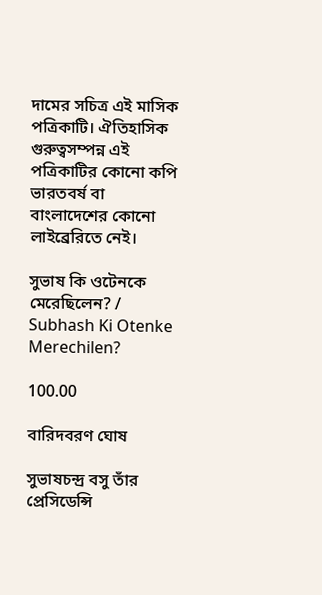দামের সচিত্র এই মাসিক পত্রিকাটি। ঐতিহাসিক গুরুত্বসম্পন্ন এই পত্রিকাটির কোনো কপি ভারতবর্ষ বা বাংলাদেশের কোনো লাইব্রেরিতে নেই।

সুভাষ কি ওটেনকে মেরেছিলেন? / Subhash Ki Otenke Merechilen?

100.00

বারিদবরণ ঘোষ

সুভাষচন্দ্র বসু তাঁর প্রেসিডেন্সি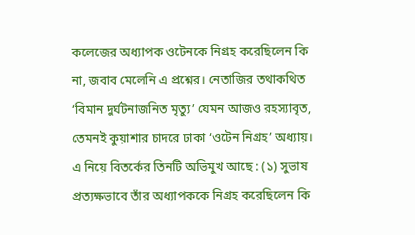কলেজের অধ‌্যাপক ওটেনকে নিগ্রহ করেছিলেন কি না, জবাব মেলেনি এ প্রশ্নের। নেতাজির তথাকথিত ‘বিমান দুর্ঘটনাজনিত মৃত‌্যু’ যেমন আজও রহস‌্যাবৃত, তেমনই কুয়াশার চাদরে ঢাকা ‘ওটেন নিগ্রহ’ অধ‌্যায়। এ নিয়ে বিতর্কের তিনটি অভিমুখ আছে : (১) সুভাষ প্রত‌্যক্ষভাবে তাঁর অধ‌্যাপককে নিগ্রহ করেছিলেন কি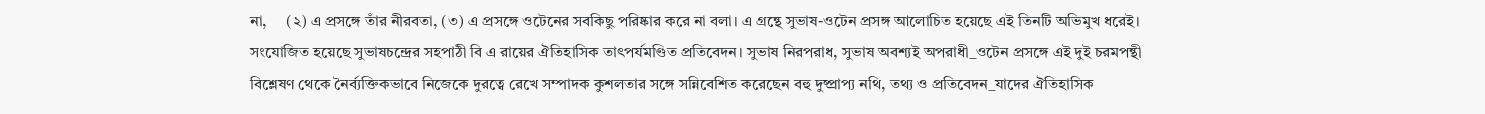না,     (২) এ প্রসঙ্গে তাঁর নীরবতা, (৩) এ প্রসঙ্গে ওটেনের সবকিছু পরিষ্কার করে না বলা। এ গ্রন্থে সুভাষ-ওটেন প্রসঙ্গ আলোচিত হয়েছে এই তিনটি অভিমুখ ধরেই। সংযোজিত হয়েছে সুভাষচন্দ্রের সহপাঠী বি এ রায়ের ঐতিহাসিক তাৎপর্যমণ্ডিত প্রতিবেদন। সুভাষ নিরপরাধ, সুভাষ অবশ‌্যই অপরাধী_ওটেন প্রসঙ্গে এই দুই চরমপন্থী বিশ্লেষণ থেকে নৈর্ব‌্যক্তিকভাবে নিজেকে দুরত্বে রেখে সম্পাদক কুশলতার সঙ্গে সন্নিবেশিত করেছেন বহু দুষ্প্রাপ‌্য নথি, তথ‌্য ও প্রতিবেদন_যাদের ঐতিহাসিক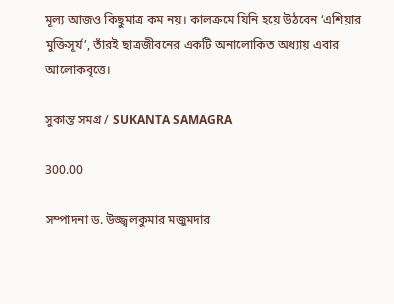মূল‌্য আজও কিছুমাত্র কম নয়। কালক্রমে যিনি হয়ে উঠবেন ‘এশিয়ার মুক্তিসূর্য’, তাঁরই ছাত্রজীবনের একটি অনালোকিত অধ‌্যায় এবার আলোকবৃত্তে।

সুকান্ত সমগ্র / SUKANTA SAMAGRA

300.00

সম্পাদনা ড. উজ্জ্বলকুমার মজুমদার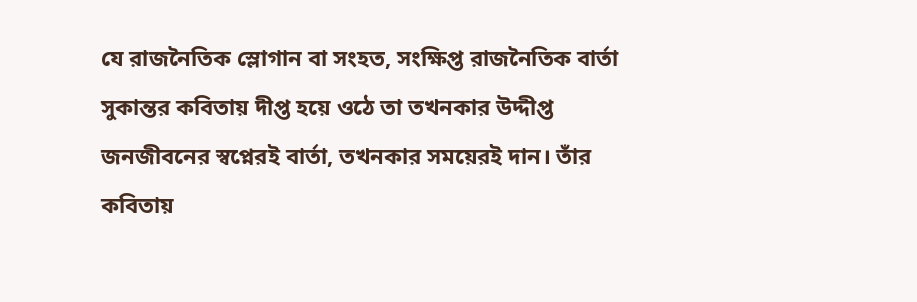যে রাজনৈতিক স্লোগান বা সংহত, সংক্ষিপ্ত রাজনৈতিক বার্তা সুকান্তর কবিতায় দীপ্ত হয়ে ওঠে তা তখনকার উদ্দীপ্ত জনজীবনের স্বপ্নেরই বার্তা, তখনকার সময়েরই দান। তাঁর কবিতায়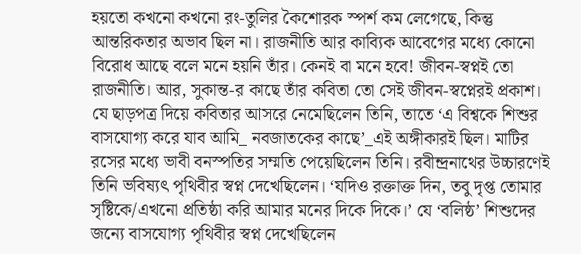হয়তো কখনো কখনো রং-তুলির কৈশোরক স্পর্শ কম লেগেছে, কিন্তু আন্তরিকতার অভাব ছিল না। রাজনীতি আর কাব‌্যিক আবেগের মধ‌্যে কোনো বিরোধ আছে বলে মনে হয়নি তাঁর। কেনই বা মনে হবে! জীবন-স্বপ্নই তো রাজনীতি। আর, সুকান্ত-র কাছে তাঁর কবিতা তো সেই জীবন-স্বপ্নেরই প্রকাশ। যে ছাড়পত্র দিয়ে কবিতার আসরে নেমেছিলেন তিনি, তাতে ‘এ বিশ্বকে শিশুর বাসযোগ‌্য করে যাব আমি_ নবজাতকের কাছে’_এই অঙ্গীকারই ছিল। মাটির রসের মধ‌্যে ভাবী বনস্পতির সম্মতি পেয়েছিলেন তিনি। রবীন্দ্রনাথের উচ্চারণেই তিনি ভবিষ‌্যৎ পৃথিবীর স্বপ্ন দেখেছিলেন। ‘যদিও রক্তাক্ত দিন, তবু দৃপ্ত তোমার সৃষ্টিকে/এখনো প্রতিষ্ঠা করি আমার মনের দিকে দিকে।’ যে ‘বলিষ্ঠ’ শিশুদের জন‌্যে বাসযোগ‌্য পৃথিবীর স্বপ্ন দেখেছিলেন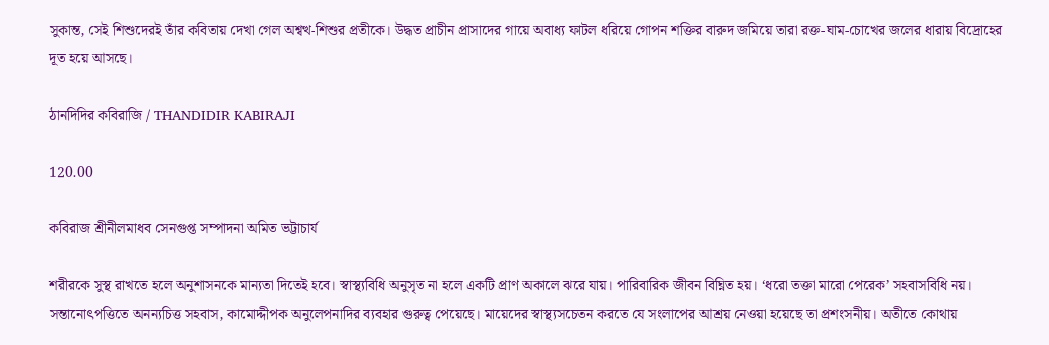সুকান্ত, সেই শিশুদেরই তাঁর কবিতায় দেখা গেল অশ্বত্থ-শিশুর প্রতীকে। উদ্ধত প্রাচীন প্রাসাদের গায়ে অবাধ‌্য ফাটল ধরিয়ে গোপন শক্তির বারুদ জমিয়ে তারা রক্ত-ঘাম-চোখের জলের ধারায় বিদ্রোহের দূত হয়ে আসছে।

ঠানদিদির কবিরাজি / THANDIDIR KABIRAJI

120.00

কবিরাজ শ্রীনীলমাধব সেনগুপ্ত সম্পাদনা অমিত ভট্টাচার্য

শরীরকে সুস্থ রাখতে হলে অনুশাসনকে মান‌্যতা দিতেই হবে। স্বাস্থ‌্যবিধি অনুসৃত না হলে একটি প্রাণ অকালে ঝরে যায়। পারিবারিক জীবন বিঘ্নিত হয়। ‘ধরো তক্তা মারো পেরেক’ সহবাসবিধি নয়। সন্তানোৎপত্তিতে অনন‌্যচিত্ত সহবাস, কামোদ্দীপক অনুলেপনাদির ব‌্যবহার গুরুত্ব পেয়েছে। মায়েদের স্বাস্থ‌্যসচেতন করতে যে সংলাপের আশ্রয় নেওয়া হয়েছে তা প্রশংসনীয়। অতীতে কোথায়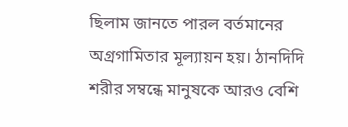ছিলাম জানতে পারল বর্তমানের অগ্রগামিতার মূল‌্যায়ন হয়। ঠানদিদি শরীর সম্বন্ধে মানুষকে আরও বেশি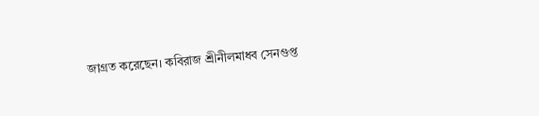জাগ্রত করেছেন। কবিরাজ শ্রীনীলমাধব সেনগুপ্ত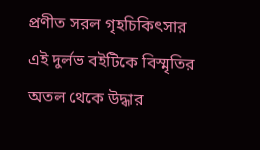প্রণীত সরল গৃহচিকিৎসার এই দুর্লভ বইটিকে বিস্মৃতির অতল থেকে উদ্ধার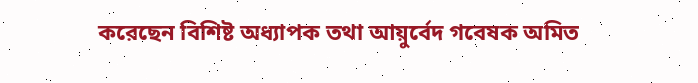করেছেন বিশিষ্ট অধ‌্যাপক তথা আয়ুর্বেদ গবেষক অমিত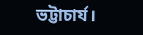ভট্টাচার্য।